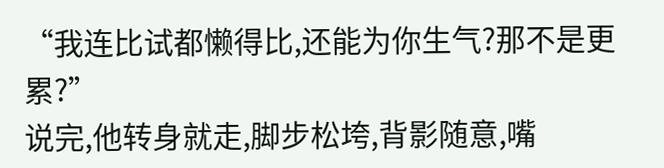“我连比试都懒得比,还能为你生气?那不是更累?”
说完,他转身就走,脚步松垮,背影随意,嘴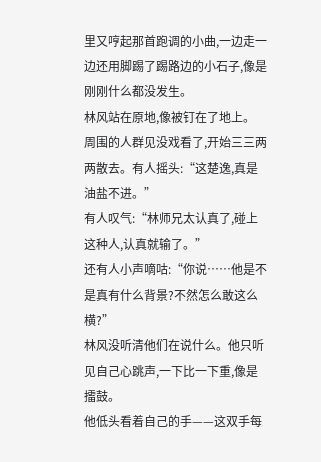里又哼起那首跑调的小曲,一边走一边还用脚踢了踢路边的小石子,像是刚刚什么都没发生。
林风站在原地,像被钉在了地上。
周围的人群见没戏看了,开始三三两两散去。有人摇头:“这楚逸,真是油盐不进。”
有人叹气:“林师兄太认真了,碰上这种人,认真就输了。”
还有人小声嘀咕:“你说……他是不是真有什么背景?不然怎么敢这么横?”
林风没听清他们在说什么。他只听见自己心跳声,一下比一下重,像是擂鼓。
他低头看着自己的手——这双手每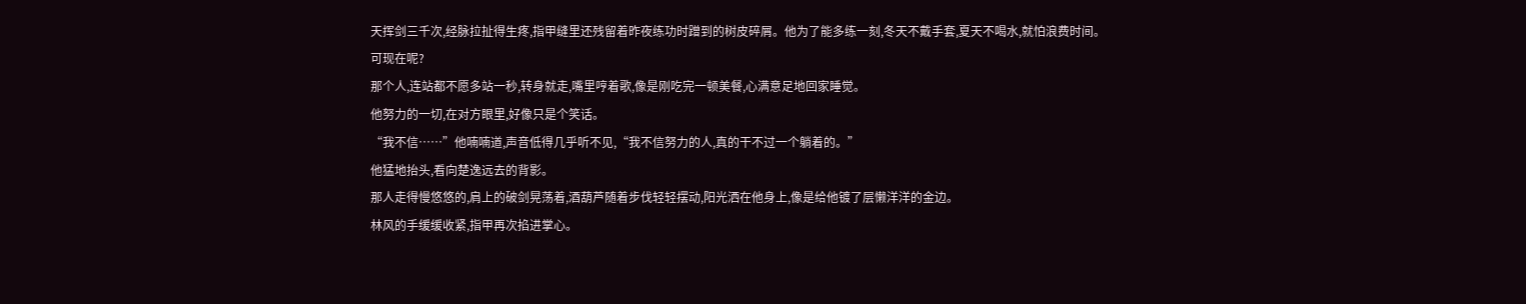天挥剑三千次,经脉拉扯得生疼,指甲缝里还残留着昨夜练功时蹭到的树皮碎屑。他为了能多练一刻,冬天不戴手套,夏天不喝水,就怕浪费时间。
可现在呢?
那个人,连站都不愿多站一秒,转身就走,嘴里哼着歌,像是刚吃完一顿美餐,心满意足地回家睡觉。
他努力的一切,在对方眼里,好像只是个笑话。
“我不信……”他喃喃道,声音低得几乎听不见,“我不信努力的人,真的干不过一个躺着的。”
他猛地抬头,看向楚逸远去的背影。
那人走得慢悠悠的,肩上的破剑晃荡着,酒葫芦随着步伐轻轻摆动,阳光洒在他身上,像是给他镀了层懒洋洋的金边。
林风的手缓缓收紧,指甲再次掐进掌心。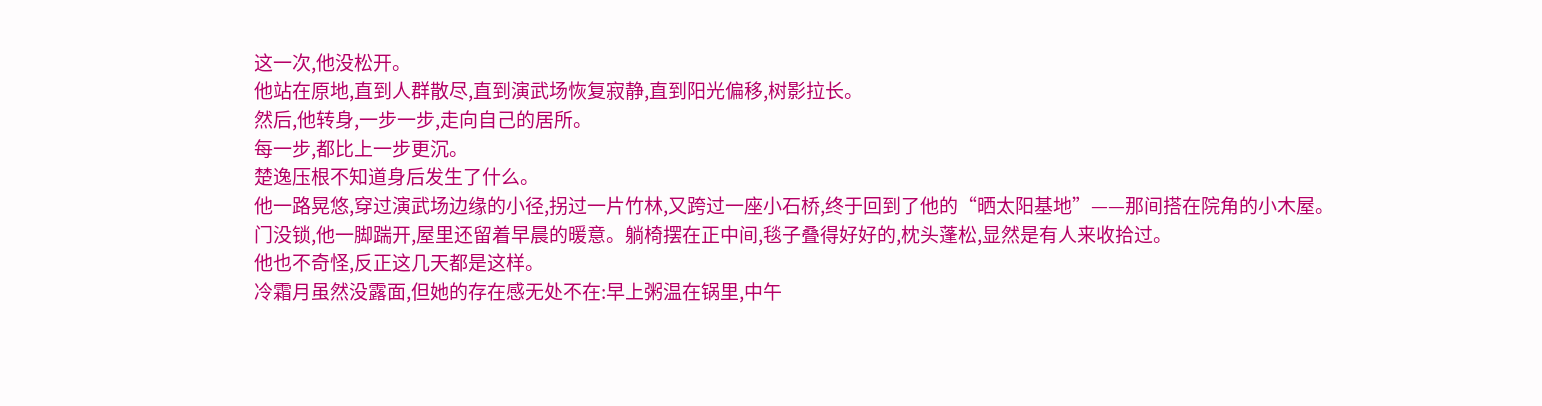这一次,他没松开。
他站在原地,直到人群散尽,直到演武场恢复寂静,直到阳光偏移,树影拉长。
然后,他转身,一步一步,走向自己的居所。
每一步,都比上一步更沉。
楚逸压根不知道身后发生了什么。
他一路晃悠,穿过演武场边缘的小径,拐过一片竹林,又跨过一座小石桥,终于回到了他的“晒太阳基地”——那间搭在院角的小木屋。
门没锁,他一脚踹开,屋里还留着早晨的暖意。躺椅摆在正中间,毯子叠得好好的,枕头蓬松,显然是有人来收拾过。
他也不奇怪,反正这几天都是这样。
冷霜月虽然没露面,但她的存在感无处不在:早上粥温在锅里,中午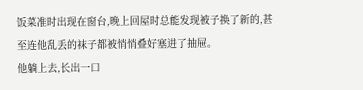饭菜准时出现在窗台,晚上回屋时总能发现被子换了新的,甚至连他乱丢的袜子都被悄悄叠好塞进了抽屉。
他躺上去,长出一口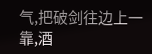气,把破剑往边上一靠,酒